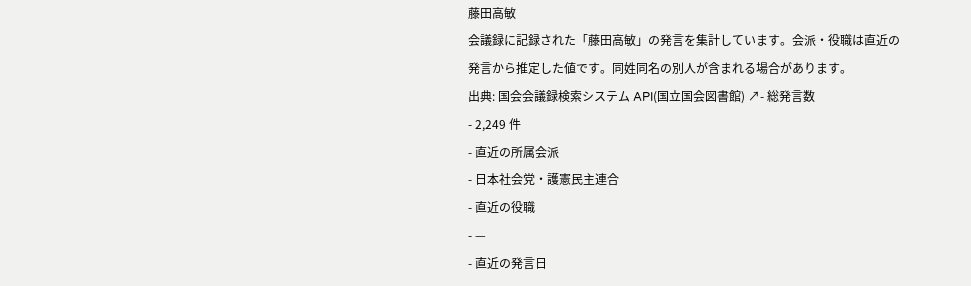藤田高敏
会議録に記録された「藤田高敏」の発言を集計しています。会派・役職は直近の発言から推定した値です。同姓同名の別人が含まれる場合があります。
出典: 国会会議録検索システム API(国立国会図書館) ↗- 総発言数
- 2,249 件
- 直近の所属会派
- 日本社会党・護憲民主連合
- 直近の役職
- —
- 直近の発言日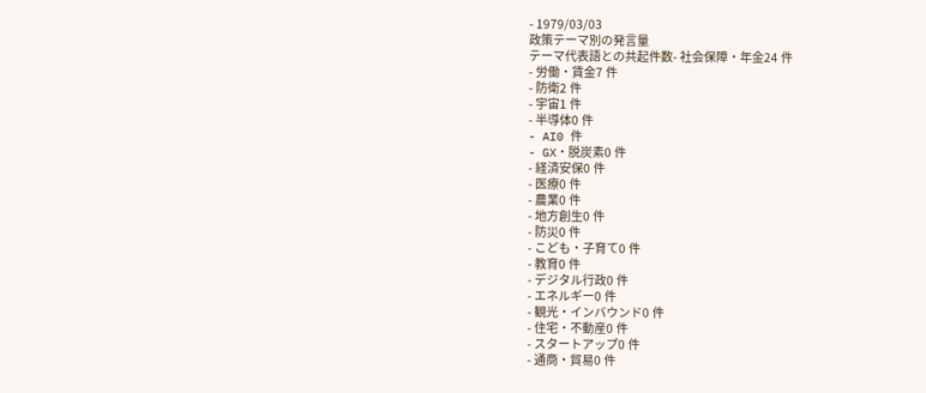- 1979/03/03
政策テーマ別の発言量
テーマ代表語との共起件数- 社会保障・年金24 件
- 労働・賃金7 件
- 防衛2 件
- 宇宙1 件
- 半導体0 件
- AI0 件
- GX・脱炭素0 件
- 経済安保0 件
- 医療0 件
- 農業0 件
- 地方創生0 件
- 防災0 件
- こども・子育て0 件
- 教育0 件
- デジタル行政0 件
- エネルギー0 件
- 観光・インバウンド0 件
- 住宅・不動産0 件
- スタートアップ0 件
- 通商・貿易0 件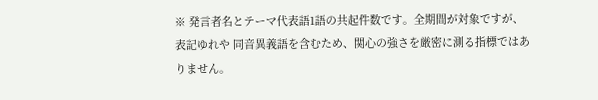※ 発言者名とテーマ代表語1語の共起件数です。全期間が対象ですが、表記ゆれや 同音異義語を含むため、関心の強さを厳密に測る指標ではありません。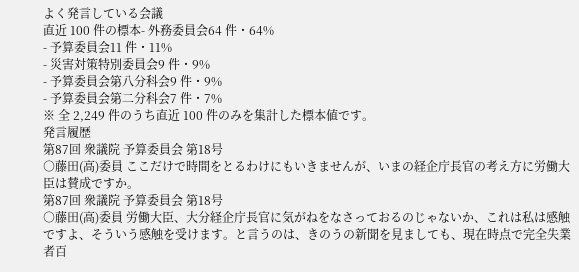よく発言している会議
直近 100 件の標本- 外務委員会64 件・64%
- 予算委員会11 件・11%
- 災害対策特別委員会9 件・9%
- 予算委員会第八分科会9 件・9%
- 予算委員会第二分科会7 件・7%
※ 全 2,249 件のうち直近 100 件のみを集計した標本値です。
発言履歴
第87回 衆議院 予算委員会 第18号
○藤田(高)委員 ここだけで時間をとるわけにもいきませんが、いまの経企庁長官の考え方に労働大臣は賛成ですか。
第87回 衆議院 予算委員会 第18号
○藤田(高)委員 労働大臣、大分経企庁長官に気がねをなさっておるのじゃないか、これは私は感触ですよ、そういう感触を受けます。と言うのは、きのうの新聞を見ましても、現在時点で完全失業者百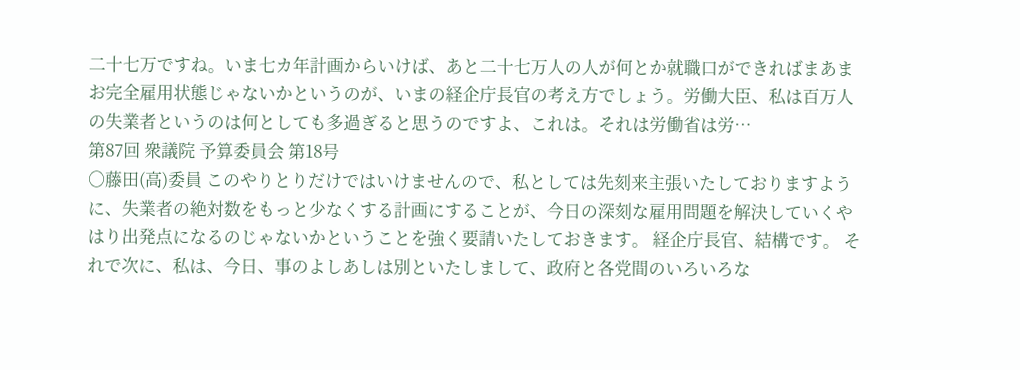二十七万ですね。いま七カ年計画からいけば、あと二十七万人の人が何とか就職口ができればまあまお完全雇用状態じゃないかというのが、いまの経企庁長官の考え方でしょう。労働大臣、私は百万人の失業者というのは何としても多過ぎると思うのですよ、これは。それは労働省は労…
第87回 衆議院 予算委員会 第18号
○藤田(高)委員 このやりとりだけではいけませんので、私としては先刻来主張いたしておりますように、失業者の絶対数をもっと少なくする計画にすることが、今日の深刻な雇用問題を解決していくやはり出発点になるのじゃないかということを強く要請いたしておきます。 経企庁長官、結構です。 それで次に、私は、今日、事のよしあしは別といたしまして、政府と各党間のいろいろな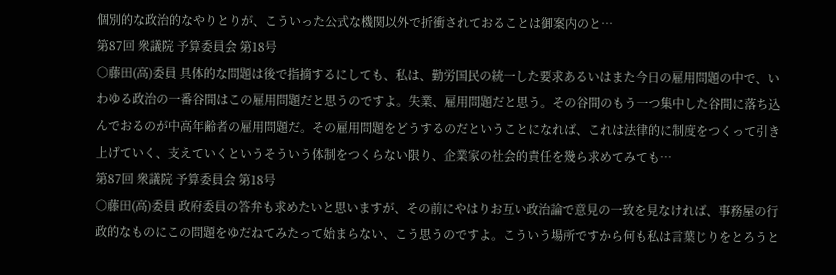個別的な政治的なやりとりが、こういった公式な機関以外で折衝されておることは御案内のと…
第87回 衆議院 予算委員会 第18号
○藤田(高)委員 具体的な問題は後で指摘するにしても、私は、勤労国民の統一した要求あるいはまた今日の雇用問題の中で、いわゆる政治の一番谷間はこの雇用問題だと思うのですよ。失業、雇用問題だと思う。その谷間のもう一つ集中した谷間に落ち込んでおるのが中高年齢者の雇用問題だ。その雇用問題をどうするのだということになれば、これは法律的に制度をつくって引き上げていく、支えていくというそういう体制をつくらない限り、企業家の社会的責任を幾ら求めてみても…
第87回 衆議院 予算委員会 第18号
○藤田(高)委員 政府委員の答弁も求めたいと思いますが、その前にやはりお互い政治論で意見の一致を見なければ、事務屋の行政的なものにこの問題をゆだねてみたって始まらない、こう思うのですよ。こういう場所ですから何も私は言葉じりをとろうと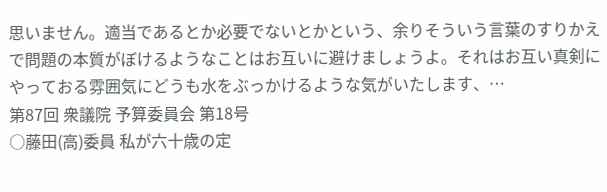思いません。適当であるとか必要でないとかという、余りそういう言葉のすりかえで問題の本質がぼけるようなことはお互いに避けましょうよ。それはお互い真剣にやっておる雰囲気にどうも水をぶっかけるような気がいたします、…
第87回 衆議院 予算委員会 第18号
○藤田(高)委員 私が六十歳の定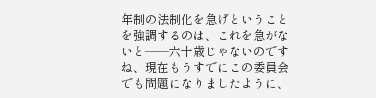年制の法制化を急げということを強調するのは、これを急がないと——六十歳じゃないのですね、現在もうすでにこの委員会でも問題になりましたように、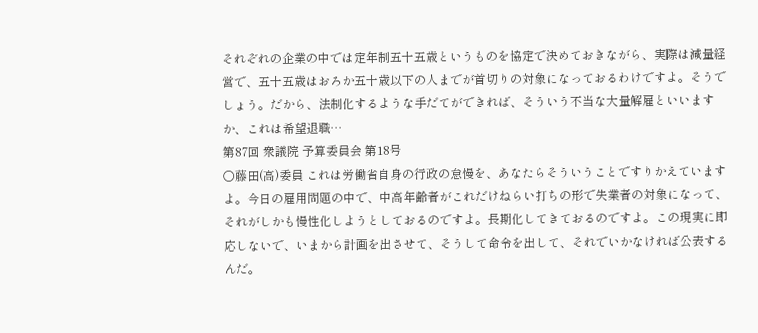それぞれの企業の中では定年制五十五歳というものを協定で決めておきながら、実際は減量経営で、五十五歳はおろか五十歳以下の人までが首切りの対象になっておるわけですよ。そうでしょう。だから、法制化するような手だてができれば、そういう不当な大量解雇といいますか、これは希望退職…
第87回 衆議院 予算委員会 第18号
○藤田(高)委員 これは労働省自身の行政の怠慢を、あなたらそういうことですりかえていますよ。今日の雇用問題の中で、中高年齢者がこれだけねらい打ちの形で失業者の対象になって、それがしかも慢性化しようとしておるのですよ。長期化してきておるのですよ。この現実に即応しないで、いまから計画を出させて、そうして命令を出して、それでいかなければ公表するんだ。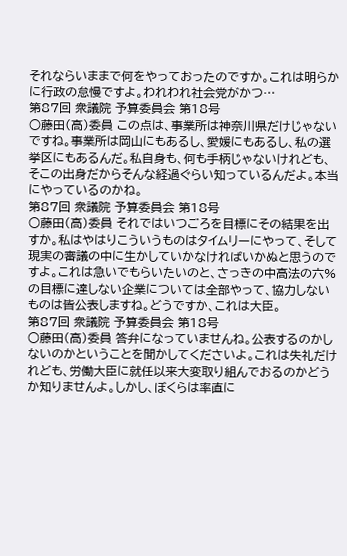それならいままで何をやっておったのですか。これは明らかに行政の怠慢ですよ。われわれ社会党がかつ…
第87回 衆議院 予算委員会 第18号
○藤田(高)委員 この点は、事業所は神奈川県だけじゃないですね。事業所は岡山にもあるし、愛媛にもあるし、私の選挙区にもあるんだ。私自身も、何も手柄じゃないけれども、そこの出身だからそんな経過ぐらい知っているんだよ。本当にやっているのかね。
第87回 衆議院 予算委員会 第18号
○藤田(高)委員 それではいつごろを目標にその結果を出すか。私はやはりこういうものはタイムリーにやって、そして現実の審議の中に生かしていかなければいかぬと思うのですよ。これは急いでもらいたいのと、さっきの中高法の六%の目標に達しない企業については全部やって、協力しないものは皆公表しますね。どうですか、これは大臣。
第87回 衆議院 予算委員会 第18号
○藤田(高)委員 答弁になっていませんね。公表するのかしないのかということを聞かしてくださいよ。これは失礼だけれども、労働大臣に就任以来大変取り組んでおるのかどうか知りませんよ。しかし、ぼくらは率直に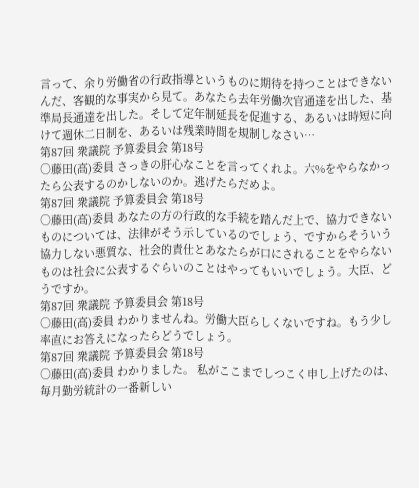言って、余り労働省の行政指導というものに期待を持つことはできないんだ、客観的な事実から見て。あなたら去年労働次官通達を出した、基準局長通達を出した。そして定年制延長を促進する、あるいは時短に向けて週休二日制を、あるいは残業時間を規制しなさい…
第87回 衆議院 予算委員会 第18号
○藤田(高)委員 さっきの肝心なことを言ってくれよ。六%をやらなかったら公表するのかしないのか。逃げたらだめよ。
第87回 衆議院 予算委員会 第18号
○藤田(高)委員 あなたの方の行政的な手続を踏んだ上で、協力できないものについては、法律がそう示しているのでしょう、ですからそういう協力しない悪質な、社会的責仕とあなたらが口にされることをやらないものは社会に公表するぐらいのことはやってもいいでしょう。大臣、どうですか。
第87回 衆議院 予算委員会 第18号
○藤田(高)委員 わかりませんね。労働大臣らしくないですね。もう少し率直にお答えになったらどうでしょう。
第87回 衆議院 予算委員会 第18号
○藤田(高)委員 わかりました。 私がここまでしつこく申し上げたのは、毎月勤労統計の一番新しい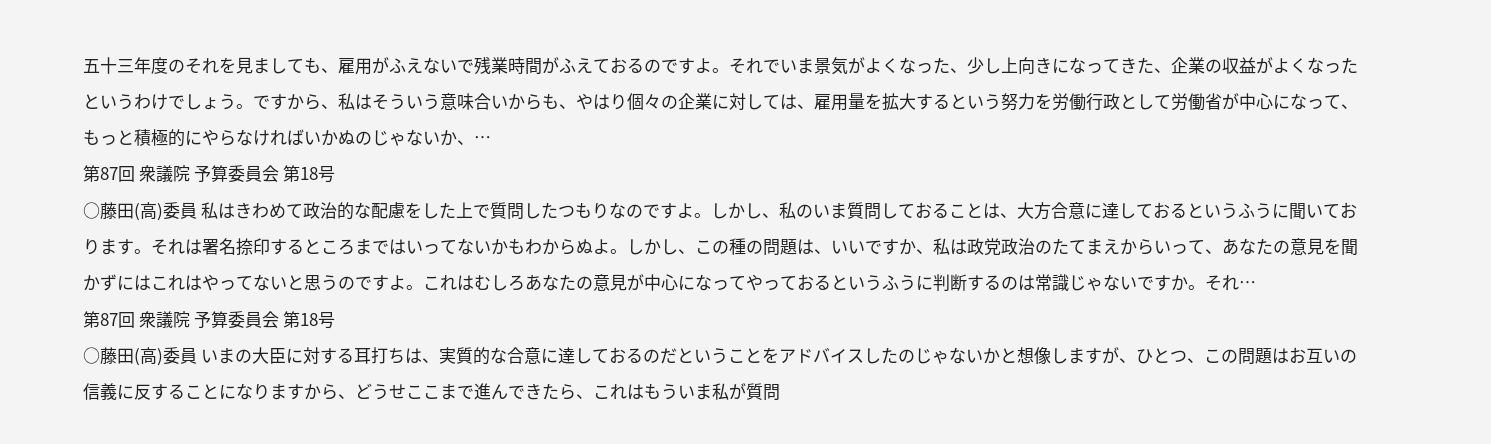五十三年度のそれを見ましても、雇用がふえないで残業時間がふえておるのですよ。それでいま景気がよくなった、少し上向きになってきた、企業の収益がよくなったというわけでしょう。ですから、私はそういう意味合いからも、やはり個々の企業に対しては、雇用量を拡大するという努力を労働行政として労働省が中心になって、もっと積極的にやらなければいかぬのじゃないか、…
第87回 衆議院 予算委員会 第18号
○藤田(高)委員 私はきわめて政治的な配慮をした上で質問したつもりなのですよ。しかし、私のいま質問しておることは、大方合意に達しておるというふうに聞いております。それは署名捺印するところまではいってないかもわからぬよ。しかし、この種の問題は、いいですか、私は政党政治のたてまえからいって、あなたの意見を聞かずにはこれはやってないと思うのですよ。これはむしろあなたの意見が中心になってやっておるというふうに判断するのは常識じゃないですか。それ…
第87回 衆議院 予算委員会 第18号
○藤田(高)委員 いまの大臣に対する耳打ちは、実質的な合意に達しておるのだということをアドバイスしたのじゃないかと想像しますが、ひとつ、この問題はお互いの信義に反することになりますから、どうせここまで進んできたら、これはもういま私が質問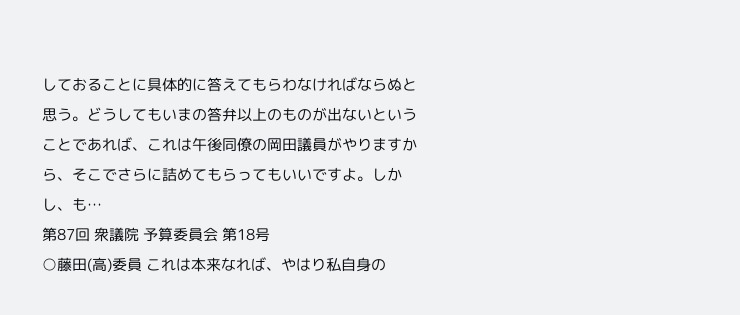しておることに具体的に答えてもらわなければならぬと思う。どうしてもいまの答弁以上のものが出ないということであれば、これは午後同僚の岡田議員がやりますから、そこでさらに詰めてもらってもいいですよ。しかし、も…
第87回 衆議院 予算委員会 第18号
○藤田(高)委員 これは本来なれば、やはり私自身の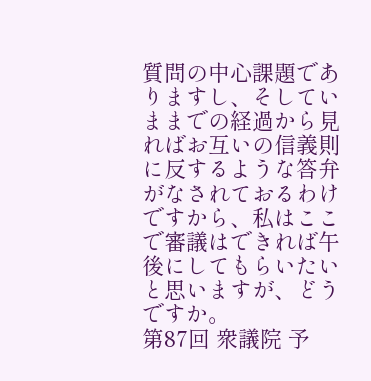質問の中心課題でありますし、そしていままでの経過から見ればお互いの信義則に反するような答弁がなされておるわけですから、私はここで審議はできれば午後にしてもらいたいと思いますが、どうですか。
第87回 衆議院 予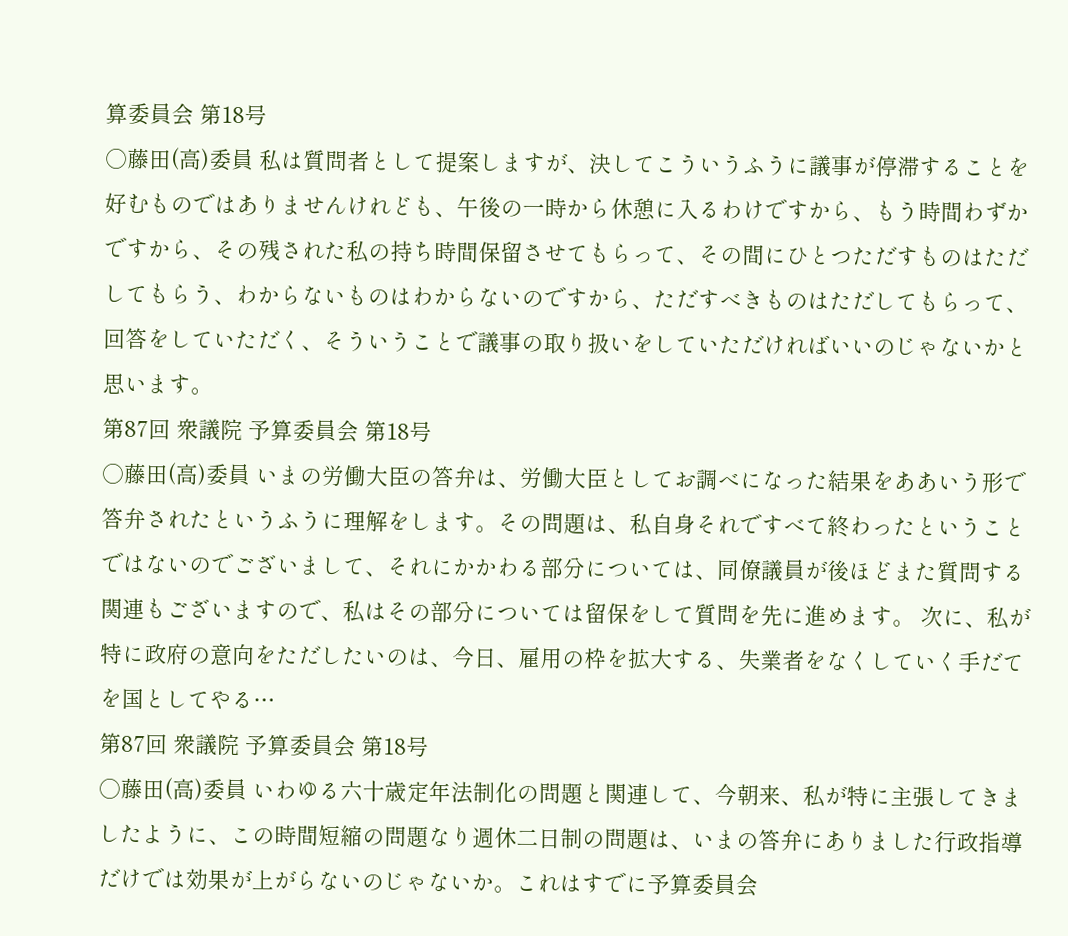算委員会 第18号
○藤田(高)委員 私は質問者として提案しますが、決してこういうふうに議事が停滞することを好むものではありませんけれども、午後の一時から休憩に入るわけですから、もう時間わずかですから、その残された私の持ち時間保留させてもらって、その間にひとつただすものはただしてもらう、わからないものはわからないのですから、ただすべきものはただしてもらって、回答をしていただく、そういうことで議事の取り扱いをしていただければいいのじゃないかと思います。
第87回 衆議院 予算委員会 第18号
○藤田(高)委員 いまの労働大臣の答弁は、労働大臣としてお調べになった結果をああいう形で答弁されたというふうに理解をします。その問題は、私自身それですべて終わったということではないのでございまして、それにかかわる部分については、同僚議員が後ほどまた質問する関連もございますので、私はその部分については留保をして質問を先に進めます。 次に、私が特に政府の意向をただしたいのは、今日、雇用の枠を拡大する、失業者をなくしていく手だてを国としてやる…
第87回 衆議院 予算委員会 第18号
○藤田(高)委員 いわゆる六十歳定年法制化の問題と関連して、今朝来、私が特に主張してきましたように、この時間短縮の問題なり週休二日制の問題は、いまの答弁にありました行政指導だけでは効果が上がらないのじゃないか。これはすでに予算委員会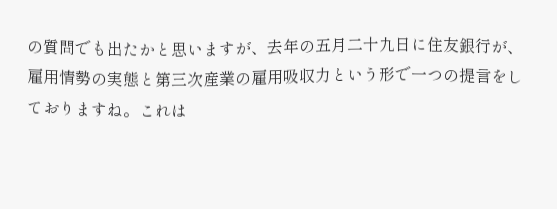の質問でも出たかと思いますが、去年の五月二十九日に住友銀行が、雇用情勢の実態と第三次産業の雇用吸収力という形で一つの提言をしておりますね。これは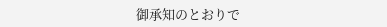御承知のとおりで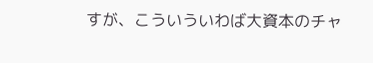すが、こういういわば大資本のチャ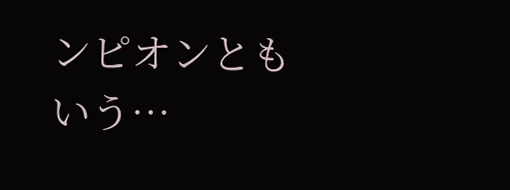ンピオンともいう…